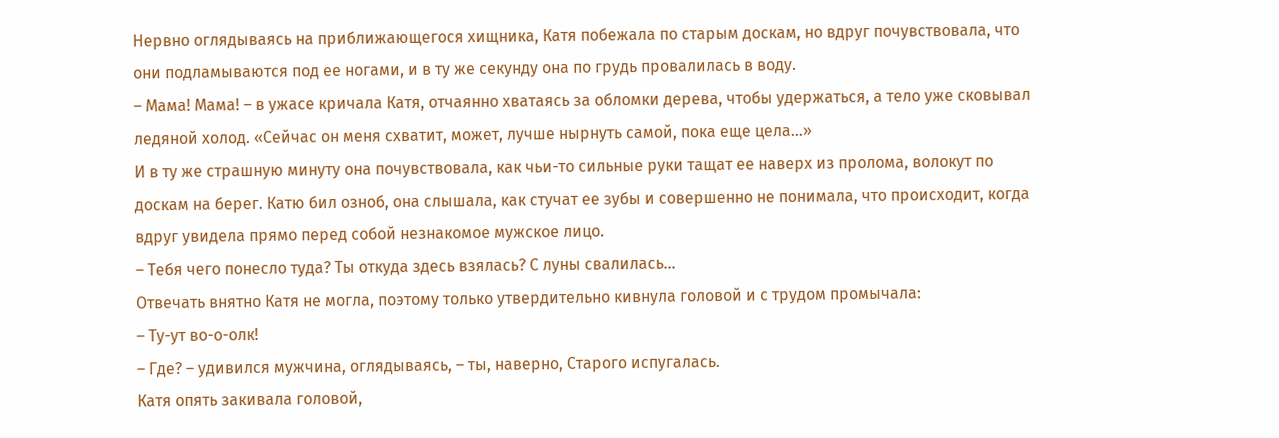Нервно оглядываясь на приближающегося хищника, Катя побежала по старым доскам, но вдруг почувствовала, что они подламываются под ее ногами, и в ту же секунду она по грудь провалилась в воду.
– Мама! Мама! – в ужасе кричала Катя, отчаянно хватаясь за обломки дерева, чтобы удержаться, а тело уже сковывал ледяной холод. «Сейчас он меня схватит, может, лучше нырнуть самой, пока еще цела…»
И в ту же страшную минуту она почувствовала, как чьи-то сильные руки тащат ее наверх из пролома, волокут по доскам на берег. Катю бил озноб, она слышала, как стучат ее зубы и совершенно не понимала, что происходит, когда вдруг увидела прямо перед собой незнакомое мужское лицо.
– Тебя чего понесло туда? Ты откуда здесь взялась? С луны свалилась…
Отвечать внятно Катя не могла, поэтому только утвердительно кивнула головой и с трудом промычала:
– Ту-ут во-о-олк!
– Где? – удивился мужчина, оглядываясь, – ты, наверно, Старого испугалась.
Катя опять закивала головой,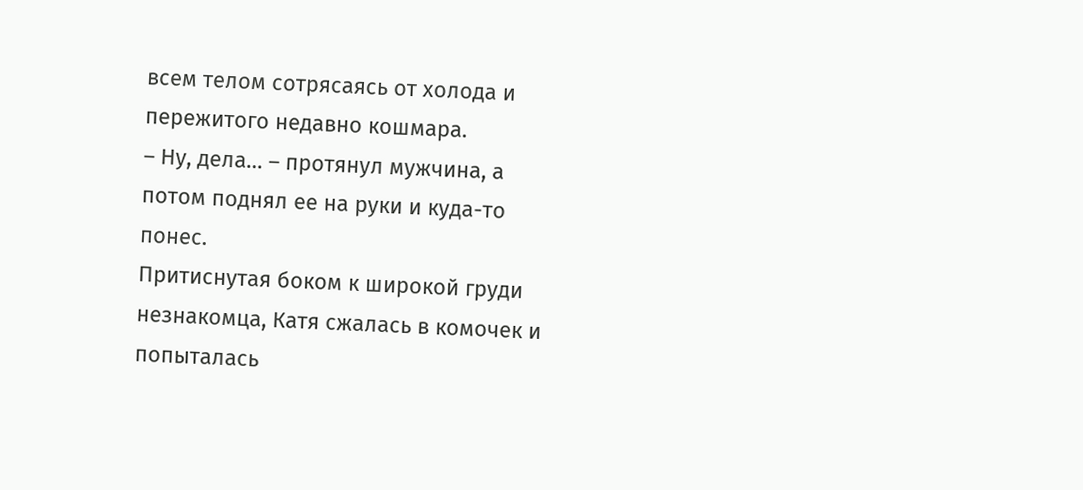всем телом сотрясаясь от холода и пережитого недавно кошмара.
– Ну, дела… – протянул мужчина, а потом поднял ее на руки и куда-то понес.
Притиснутая боком к широкой груди незнакомца, Катя сжалась в комочек и попыталась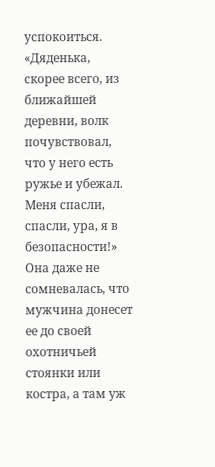успокоиться. «Дяденька, скорее всего, из ближайшей деревни, волк почувствовал, что у него есть ружье и убежал. Меня спасли, спасли, ура, я в безопасности!»
Она даже не сомневалась, что мужчина донесет ее до своей охотничьей стоянки или костра, а там уж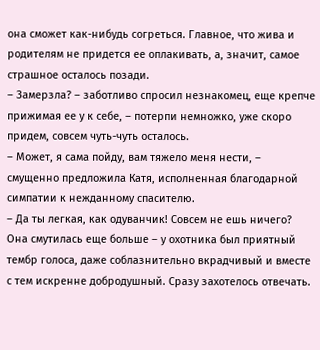она сможет как-нибудь согреться. Главное, что жива и родителям не придется ее оплакивать, а, значит, самое страшное осталось позади.
– Замерзла? – заботливо спросил незнакомец, еще крепче прижимая ее у к себе, – потерпи немножко, уже скоро придем, совсем чуть-чуть осталось.
– Может, я сама пойду, вам тяжело меня нести, – смущенно предложила Катя, исполненная благодарной симпатии к нежданному спасителю.
– Да ты легкая, как одуванчик! Совсем не ешь ничего?
Она смутилась еще больше – у охотника был приятный тембр голоса, даже соблазнительно вкрадчивый и вместе с тем искренне добродушный. Сразу захотелось отвечать.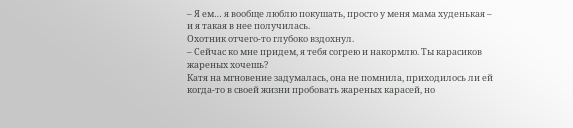– Я ем… я вообще люблю покушать, просто у меня мама худенькая – и я такая в нее получилась.
Охотник отчего-то глубоко вздохнул.
– Сейчас ко мне придем, я тебя согрею и накормлю. Ты карасиков жареных хочешь?
Катя на мгновение задумалась, она не помнила, приходилось ли ей когда-то в своей жизни пробовать жареных карасей, но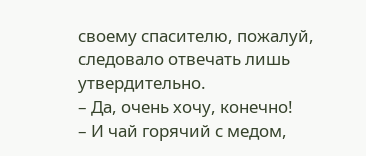своему спасителю, пожалуй, следовало отвечать лишь утвердительно.
– Да, очень хочу, конечно!
– И чай горячий с медом,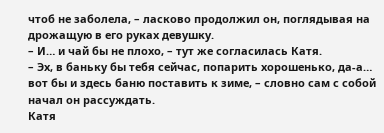чтоб не заболела, – ласково продолжил он, поглядывая на дрожащую в его руках девушку.
– И… и чай бы не плохо, – тут же согласилась Катя.
– Эх, в баньку бы тебя сейчас, попарить хорошенько, да-а… вот бы и здесь баню поставить к зиме, – словно сам с собой начал он рассуждать.
Катя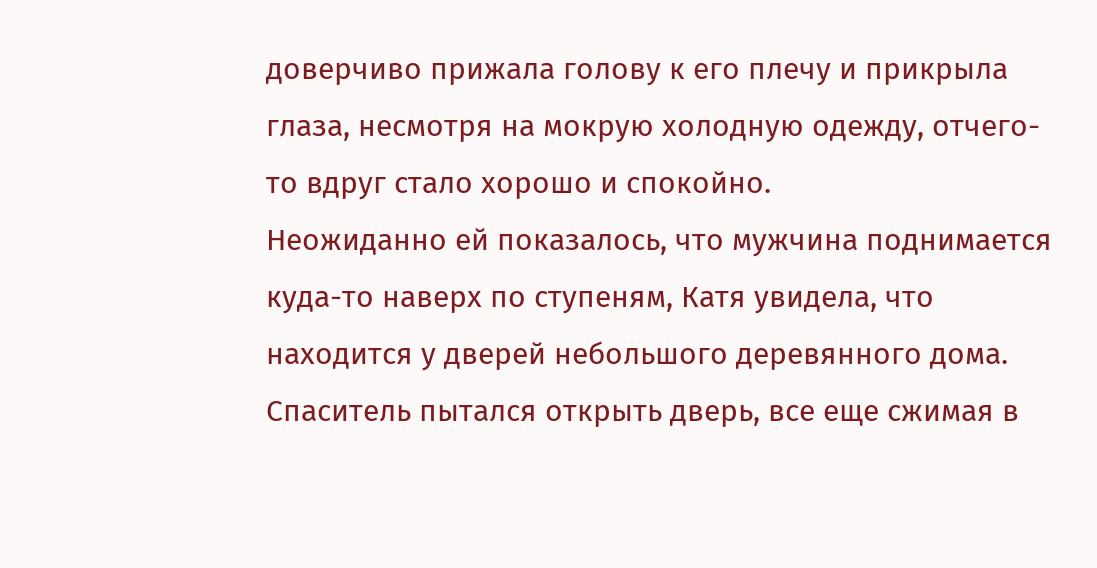доверчиво прижала голову к его плечу и прикрыла глаза, несмотря на мокрую холодную одежду, отчего-то вдруг стало хорошо и спокойно.
Неожиданно ей показалось, что мужчина поднимается куда-то наверх по ступеням, Катя увидела, что находится у дверей небольшого деревянного дома. Спаситель пытался открыть дверь, все еще сжимая в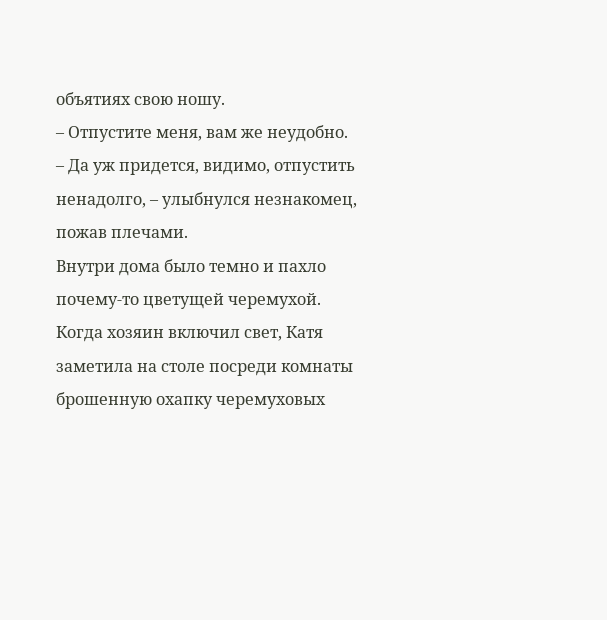объятиях свою ношу.
– Отпустите меня, вам же неудобно.
– Да уж придется, видимо, отпустить ненадолго, – улыбнулся незнакомец, пожав плечами.
Внутри дома было темно и пахло почему-то цветущей черемухой. Когда хозяин включил свет, Катя заметила на столе посреди комнаты брошенную охапку черемуховых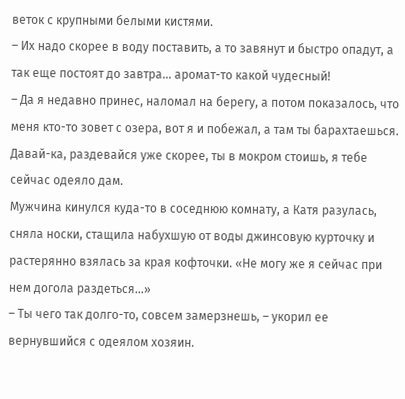веток с крупными белыми кистями.
– Их надо скорее в воду поставить, а то завянут и быстро опадут, а так еще постоят до завтра… аромат-то какой чудесный!
– Да я недавно принес, наломал на берегу, а потом показалось, что меня кто-то зовет с озера, вот я и побежал, а там ты барахтаешься. Давай-ка, раздевайся уже скорее, ты в мокром стоишь, я тебе сейчас одеяло дам.
Мужчина кинулся куда-то в соседнюю комнату, а Катя разулась, сняла носки, стащила набухшую от воды джинсовую курточку и растерянно взялась за края кофточки. «Не могу же я сейчас при нем догола раздеться…»
– Ты чего так долго-то, совсем замерзнешь, – укорил ее вернувшийся с одеялом хозяин.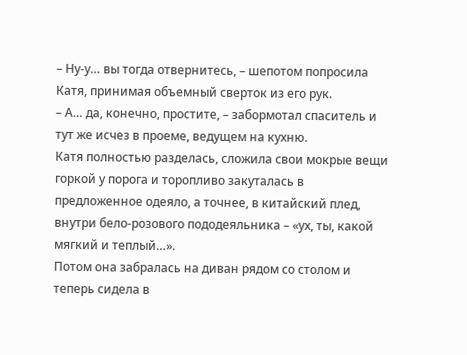– Ну-у… вы тогда отвернитесь, – шепотом попросила Катя, принимая объемный сверток из его рук.
– А… да, конечно, простите, – забормотал спаситель и тут же исчез в проеме, ведущем на кухню.
Катя полностью разделась, сложила свои мокрые вещи горкой у порога и торопливо закуталась в предложенное одеяло, а точнее, в китайский плед, внутри бело-розового пододеяльника – «ух, ты, какой мягкий и теплый…».
Потом она забралась на диван рядом со столом и теперь сидела в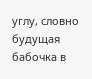углу, словно будущая бабочка в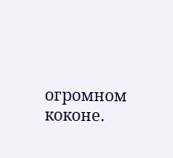огромном коконе.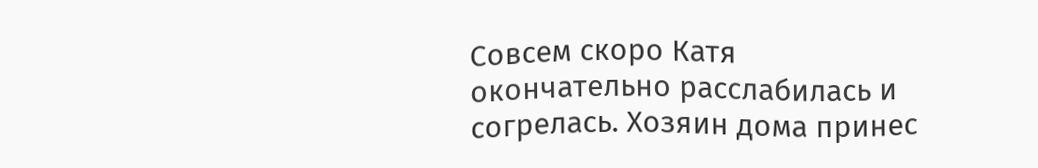Совсем скоро Катя окончательно расслабилась и согрелась. Хозяин дома принес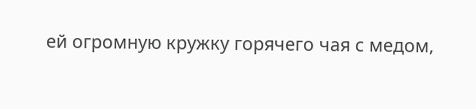ей огромную кружку горячего чая с медом,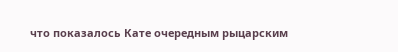что показалось Кате очередным рыцарским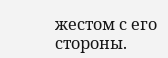жестом с его стороны.